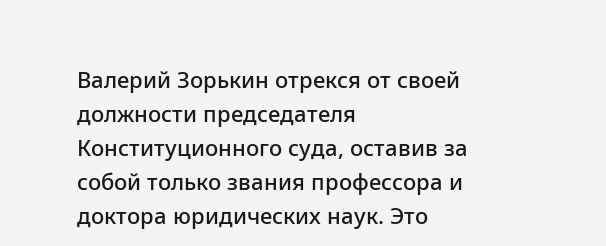Валерий Зорькин отрекся от своей должности председателя Конституционного суда, оставив за собой только звания профессора и доктора юридических наук. Это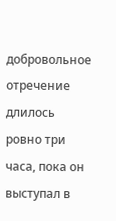добровольное отречение длилось ровно три часа, пока он выступал в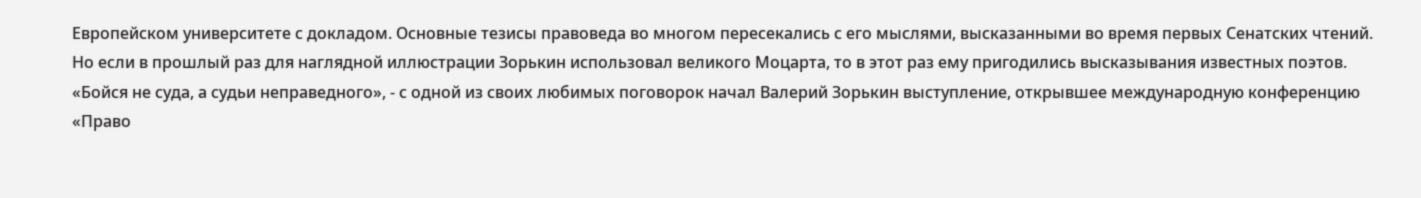Европейском университете с докладом. Основные тезисы правоведа во многом пересекались с его мыслями, высказанными во время первых Сенатских чтений. Но если в прошлый раз для наглядной иллюстрации Зорькин использовал великого Моцарта, то в этот раз ему пригодились высказывания известных поэтов.
«Бойся не суда, а судьи неправедного», - с одной из своих любимых поговорок начал Валерий Зорькин выступление, открывшее международную конференцию «Право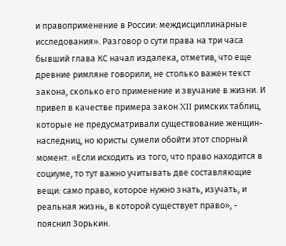и правоприменение в России: междисциплинарные исследования». Разговор о сути права на три часа бывший глава КС начал издалека, отметив, что еще древние римляне говорили, не столько важен текст закона, сколько его применение и звучание в жизни. И привел в качестве примера закон XII римских таблиц, которые не предусматривали существование женщин-наследниц, но юристы сумели обойти этот спорный момент. «Если исходить из того, что право находится в социуме, то тут важно учитывать две составляющие вещи: само право, которое нужно знать, изучать, и реальная жизнь, в которой существует право», - пояснил Зорькин.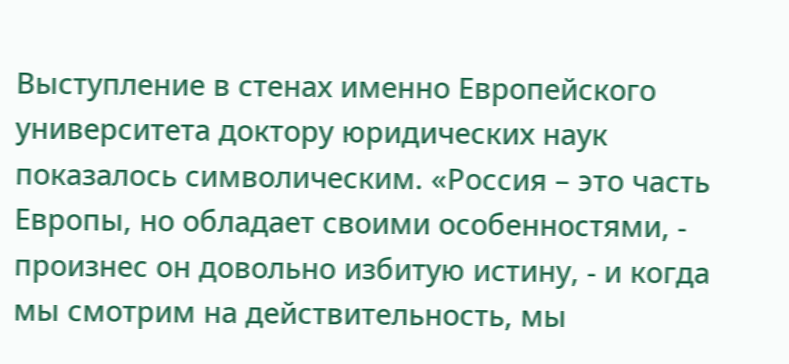Выступление в стенах именно Европейского университета доктору юридических наук показалось символическим. «Россия – это часть Европы, но обладает своими особенностями, - произнес он довольно избитую истину, - и когда мы смотрим на действительность, мы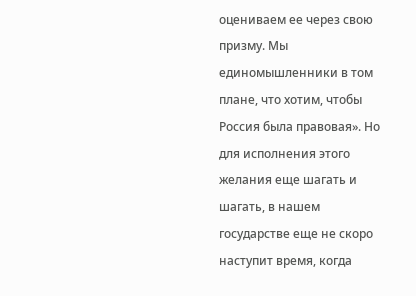оцениваем ее через свою призму. Мы единомышленники в том плане, что хотим, чтобы Россия была правовая». Но для исполнения этого желания еще шагать и шагать, в нашем государстве еще не скоро наступит время, когда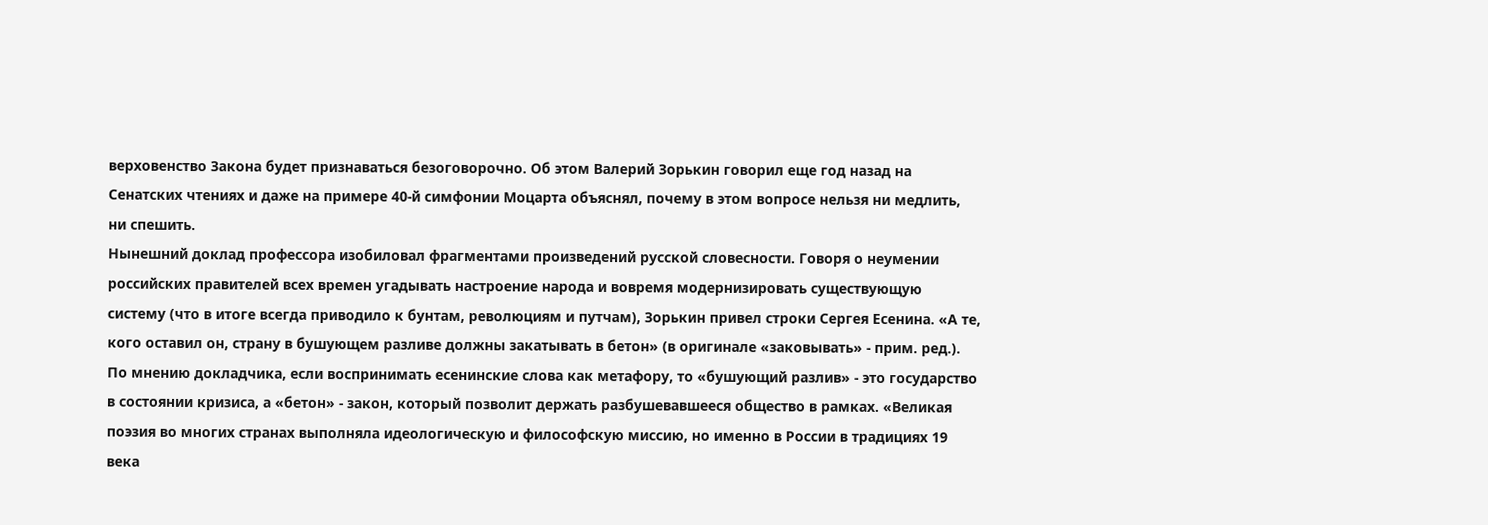верховенство Закона будет признаваться безоговорочно. Об этом Валерий Зорькин говорил еще год назад на Сенатских чтениях и даже на примере 40-й симфонии Моцарта объяснял, почему в этом вопросе нельзя ни медлить, ни спешить.
Нынешний доклад профессора изобиловал фрагментами произведений русской словесности. Говоря о неумении российских правителей всех времен угадывать настроение народа и вовремя модернизировать существующую систему (что в итоге всегда приводило к бунтам, революциям и путчам), Зорькин привел строки Сергея Есенина. «А те, кого оставил он, страну в бушующем разливе должны закатывать в бетон» (в оригинале «заковывать» - прим. ред.). По мнению докладчика, если воспринимать есенинские слова как метафору, то «бушующий разлив» - это государство в состоянии кризиса, а «бетон» - закон, который позволит держать разбушевавшееся общество в рамках. «Великая поэзия во многих странах выполняла идеологическую и философскую миссию, но именно в России в традициях 19 века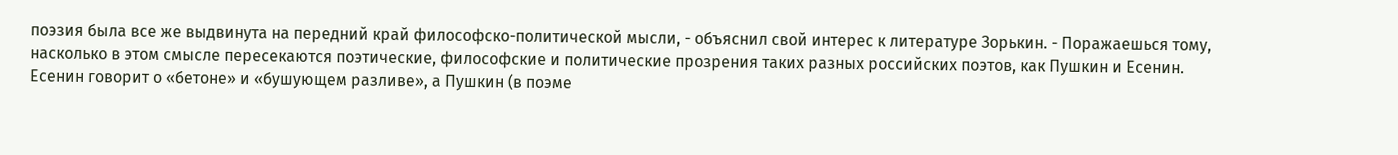поэзия была все же выдвинута на передний край философско-политической мысли, - объяснил свой интерес к литературе Зорькин. - Поражаешься тому, насколько в этом смысле пересекаются поэтические, философские и политические прозрения таких разных российских поэтов, как Пушкин и Есенин. Есенин говорит о «бетоне» и «бушующем разливе», а Пушкин (в поэме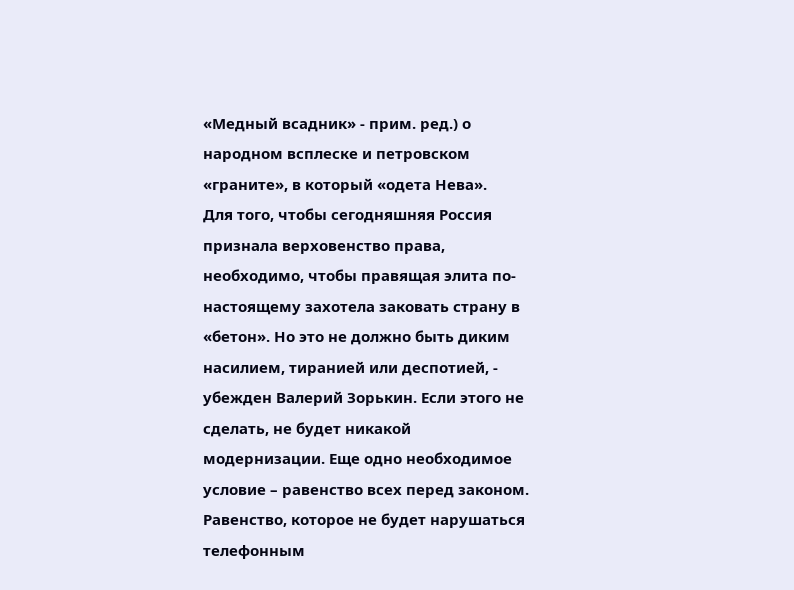«Медный всадник» - прим. ред.) о народном всплеске и петровском «граните», в который «одета Нева».
Для того, чтобы сегодняшняя Россия признала верховенство права, необходимо, чтобы правящая элита по-настоящему захотела заковать страну в «бетон». Но это не должно быть диким насилием, тиранией или деспотией, - убежден Валерий Зорькин. Если этого не сделать, не будет никакой модернизации. Еще одно необходимое условие – равенство всех перед законом. Равенство, которое не будет нарушаться телефонным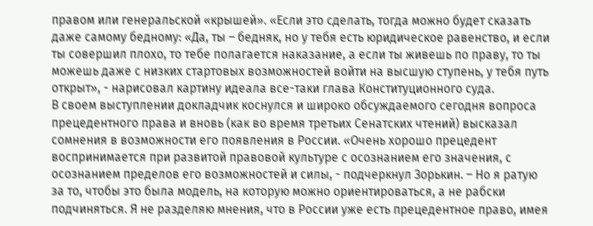правом или генеральской «крышей». «Если это сделать, тогда можно будет сказать даже самому бедному: «Да, ты – бедняк, но у тебя есть юридическое равенство, и если ты совершил плохо, то тебе полагается наказание, а если ты живешь по праву, то ты можешь даже с низких стартовых возможностей войти на высшую ступень, у тебя путь открыт», - нарисовал картину идеала все-таки глава Конституционного суда.
В своем выступлении докладчик коснулся и широко обсуждаемого сегодня вопроса прецедентного права и вновь (как во время третьих Сенатских чтений) высказал сомнения в возможности его появления в России. «Очень хорошо прецедент воспринимается при развитой правовой культуре с осознанием его значения, с осознанием пределов его возможностей и силы, - подчеркнул Зорькин. – Но я ратую за то, чтобы это была модель, на которую можно ориентироваться, а не рабски подчиняться. Я не разделяю мнения, что в России уже есть прецедентное право, имея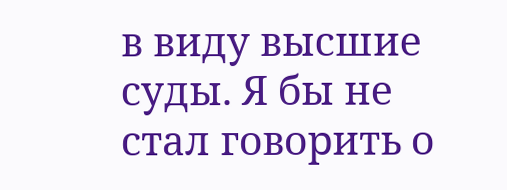в виду высшие суды. Я бы не стал говорить о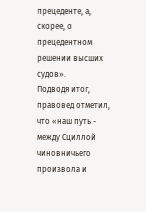прецеденте, а, скорее, о прецедентном решении высших судов».
Подводя итог, правовед отметил, что «наш путь - между Сциллой чиновничьего произвола и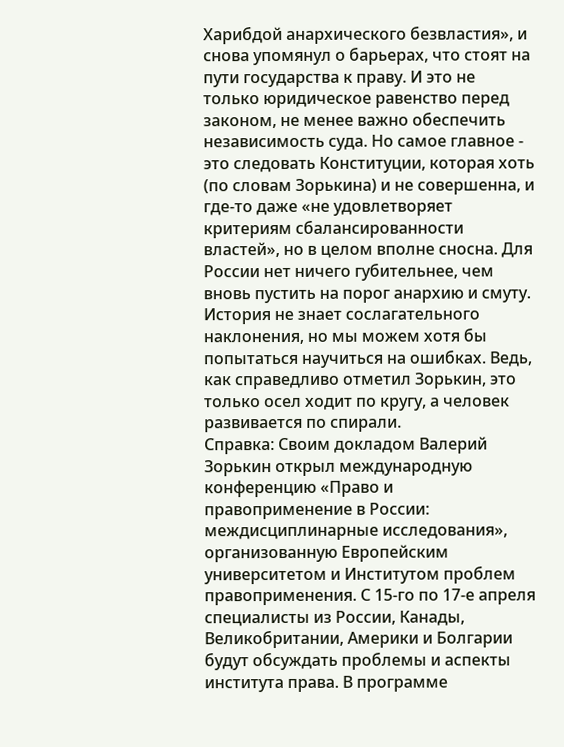Харибдой анархического безвластия», и снова упомянул о барьерах, что стоят на пути государства к праву. И это не только юридическое равенство перед законом, не менее важно обеспечить независимость суда. Но самое главное - это следовать Конституции, которая хоть (по словам Зорькина) и не совершенна, и где-то даже «не удовлетворяет критериям сбалансированности властей», но в целом вполне сносна. Для России нет ничего губительнее, чем вновь пустить на порог анархию и смуту. История не знает сослагательного наклонения, но мы можем хотя бы попытаться научиться на ошибках. Ведь, как справедливо отметил Зорькин, это только осел ходит по кругу, а человек развивается по спирали.
Справка: Своим докладом Валерий Зорькин открыл международную конференцию «Право и правоприменение в России: междисциплинарные исследования», организованную Европейским университетом и Институтом проблем правоприменения. С 15-го по 17-е апреля специалисты из России, Канады, Великобритании, Америки и Болгарии будут обсуждать проблемы и аспекты института права. В программе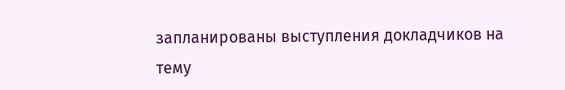запланированы выступления докладчиков на тему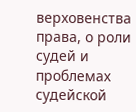верховенства права, о роли судей и проблемах судейской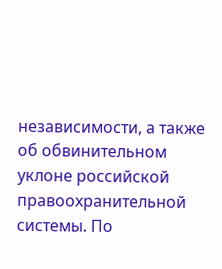независимости, а также об обвинительном уклоне российской правоохранительной системы. По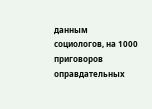данным социологов, на 1000 приговоров оправдательных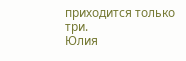приходится только три.
Юлия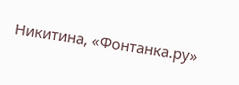Никитина, «Фонтанка.ру»